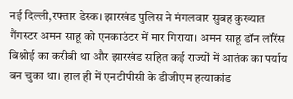नई दिल्ली,रफ्तार डेस्क। झारखंड पुलिस ने मंगलवार सुबह कुख्यात गैंगस्टर अमन साहू को एनकाउंटर में मार गिराया। अमन साहू डॉन लॉरेंस बिश्नोई का करीबी था और झारखंड सहित कई राज्यों में आतंक का पर्याय बन चुका था। हाल ही में एनटीपीसी के डीजीएम हत्याकांड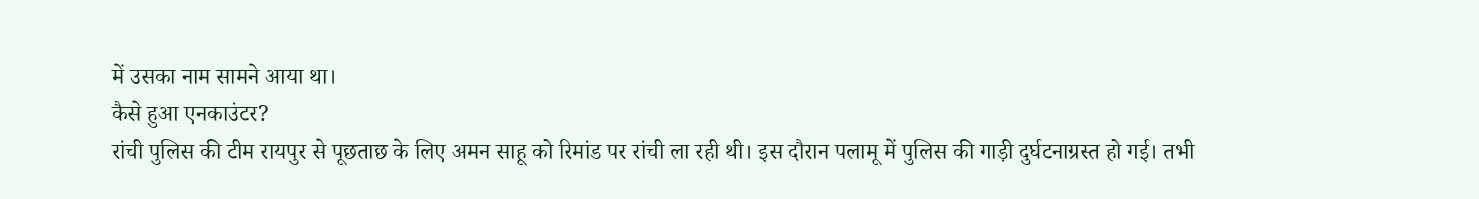में उसका नाम सामने आया था।
कैसे हुआ एनकाउंटर?
रांची पुलिस की टीम रायपुर से पूछताछ के लिए अमन साहू को रिमांड पर रांची ला रही थी। इस दौरान पलामू में पुलिस की गाड़ी दुर्घटनाग्रस्त हो गई। तभी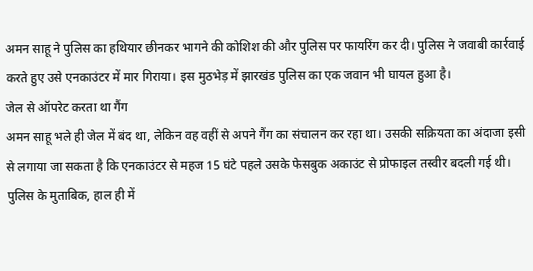अमन साहू ने पुलिस का हथियार छीनकर भागने की कोशिश की और पुलिस पर फायरिंग कर दी। पुलिस ने जवाबी कार्रवाई करते हुए उसे एनकाउंटर में मार गिराया। इस मुठभेड़ में झारखंड पुलिस का एक जवान भी घायल हुआ है।
जेल से ऑपरेट करता था गैंग
अमन साहू भले ही जेल में बंद था, लेकिन वह वहीं से अपने गैंग का संचालन कर रहा था। उसकी सक्रियता का अंदाजा इसी से लगाया जा सकता है कि एनकाउंटर से महज 15 घंटे पहले उसके फेसबुक अकाउंट से प्रोफाइल तस्वीर बदली गई थी। पुलिस के मुताबिक, हाल ही में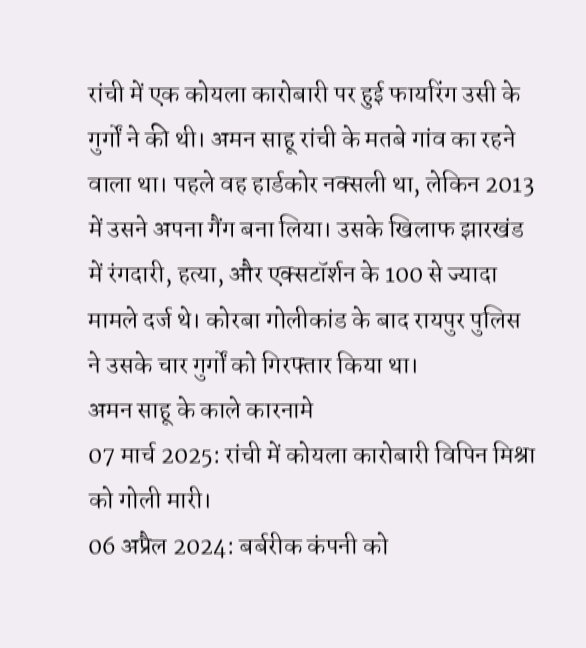रांची में एक कोयला कारोबारी पर हुई फायरिंग उसी के गुर्गों ने की थी। अमन साहू रांची के मतबे गांव का रहने वाला था। पहले वह हार्डकोर नक्सली था, लेकिन 2013 में उसने अपना गैंग बना लिया। उसके खिलाफ झारखंड में रंगदारी, हत्या, और एक्सटॉर्शन के 100 से ज्यादा मामले दर्ज थे। कोरबा गोलीकांड के बाद रायपुर पुलिस ने उसके चार गुर्गों को गिरफ्तार किया था।
अमन साहू के काले कारनामे
07 मार्च 2025: रांची में कोयला कारोबारी विपिन मिश्रा को गोली मारी।
06 अप्रैल 2024: बर्बरीक कंपनी को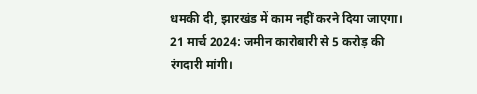धमकी दी, झारखंड में काम नहीं करने दिया जाएगा।
21 मार्च 2024: जमीन कारोबारी से 5 करोड़ की रंगदारी मांगी।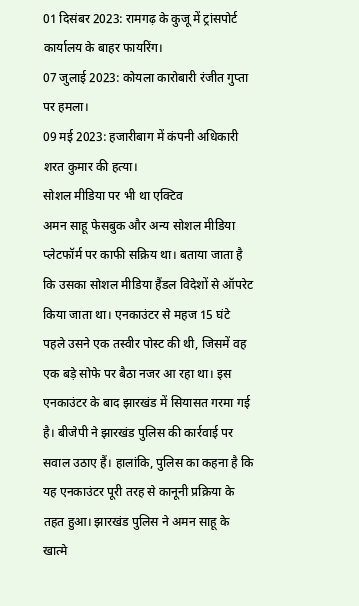01 दिसंबर 2023: रामगढ़ के कुजू में ट्रांसपोर्ट कार्यालय के बाहर फायरिंग।
07 जुलाई 2023: कोयला कारोबारी रंजीत गुप्ता पर हमला।
09 मई 2023: हजारीबाग में कंपनी अधिकारी शरत कुमार की हत्या।
सोशल मीडिया पर भी था एक्टिव
अमन साहू फेसबुक और अन्य सोशल मीडिया प्लेटफॉर्म पर काफी सक्रिय था। बताया जाता है कि उसका सोशल मीडिया हैंडल विदेशों से ऑपरेट किया जाता था। एनकाउंटर से महज 15 घंटे पहले उसने एक तस्वीर पोस्ट की थी, जिसमें वह एक बड़े सोफे पर बैठा नजर आ रहा था। इस एनकाउंटर के बाद झारखंड में सियासत गरमा गई है। बीजेपी ने झारखंड पुलिस की कार्रवाई पर सवाल उठाए हैं। हालांकि, पुलिस का कहना है कि यह एनकाउंटर पूरी तरह से कानूनी प्रक्रिया के तहत हुआ। झारखंड पुलिस ने अमन साहू के खात्मे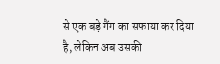से एक बड़े गैंग का सफाया कर दिया है, लेकिन अब उसकी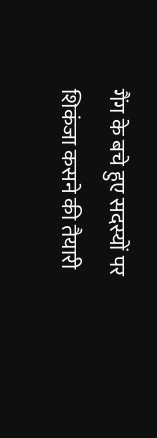गैंग के बचे हुए सदस्यों पर शिकंजा कसने की तैयारी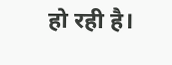हो रही है।